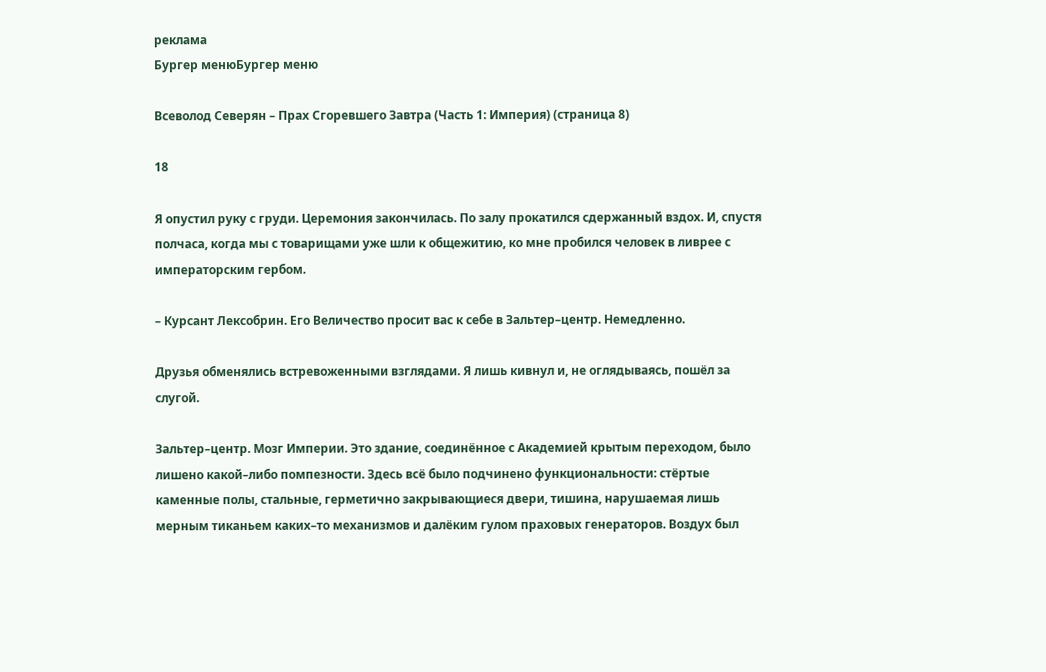реклама
Бургер менюБургер меню

Всеволод Северян – Прах Сгоревшего Завтра (Часть 1: Империя) (страница 8)

18

Я опустил руку с груди. Церемония закончилась. По залу прокатился сдержанный вздох. И, спустя полчаса, когда мы с товарищами уже шли к общежитию, ко мне пробился человек в ливрее с императорским гербом.

– Курсант Лексобрин. Его Величество просит вас к себе в Зальтер–центр. Немедленно.

Друзья обменялись встревоженными взглядами. Я лишь кивнул и, не оглядываясь, пошёл за слугой.

Зальтер–центр. Мозг Империи. Это здание, соединённое с Академией крытым переходом, было лишено какой–либо помпезности. Здесь всё было подчинено функциональности: стёртые каменные полы, стальные, герметично закрывающиеся двери, тишина, нарушаемая лишь мерным тиканьем каких–то механизмов и далёким гулом праховых генераторов. Воздух был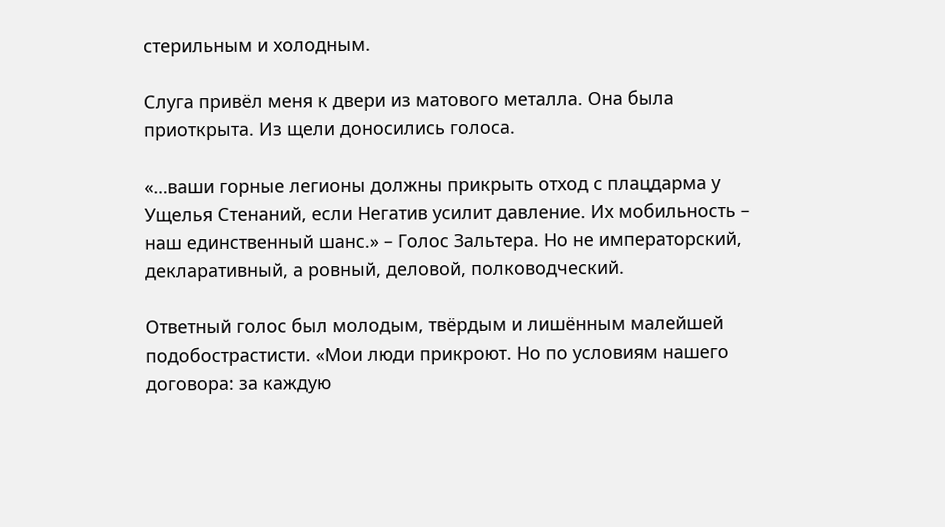стерильным и холодным.

Слуга привёл меня к двери из матового металла. Она была приоткрыта. Из щели доносились голоса.

«…ваши горные легионы должны прикрыть отход с плацдарма у Ущелья Стенаний, если Негатив усилит давление. Их мобильность – наш единственный шанс.» – Голос Зальтера. Но не императорский, декларативный, а ровный, деловой, полководческий.

Ответный голос был молодым, твёрдым и лишённым малейшей подобострастисти. «Мои люди прикроют. Но по условиям нашего договора: за каждую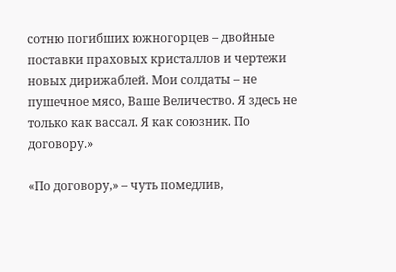сотню погибших южногорцев – двойные поставки праховых кристаллов и чертежи новых дирижаблей. Мои солдаты – не пушечное мясо, Ваше Величество. Я здесь не только как вассал. Я как союзник. По договору.»

«По договору,» – чуть помедлив,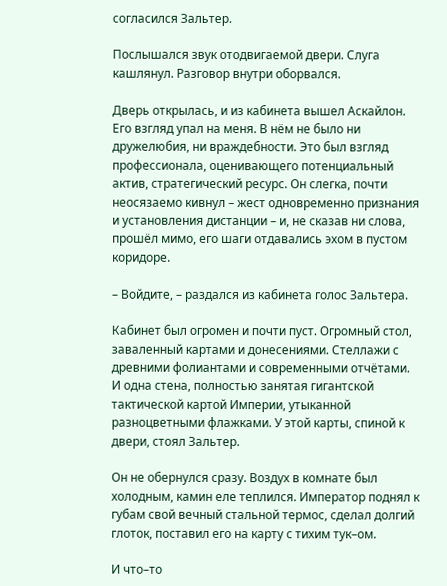согласился Зальтер.

Послышался звук отодвигаемой двери. Слуга кашлянул. Разговор внутри оборвался.

Дверь открылась, и из кабинета вышел Аскайлон. Его взгляд упал на меня. В нём не было ни дружелюбия, ни враждебности. Это был взгляд профессионала, оценивающего потенциальный актив, стратегический ресурс. Он слегка, почти неосязаемо кивнул – жест одновременно признания и установления дистанции – и, не сказав ни слова, прошёл мимо, его шаги отдавались эхом в пустом коридоре.

– Войдите, – раздался из кабинета голос Зальтера.

Кабинет был огромен и почти пуст. Огромный стол, заваленный картами и донесениями. Стеллажи с древними фолиантами и современными отчётами. И одна стена, полностью занятая гигантской тактической картой Империи, утыканной разноцветными флажками. У этой карты, спиной к двери, стоял Зальтер.

Он не обернулся сразу. Воздух в комнате был холодным, камин еле теплился. Император поднял к губам свой вечный стальной термос, сделал долгий глоток, поставил его на карту с тихим тук–ом.

И что–то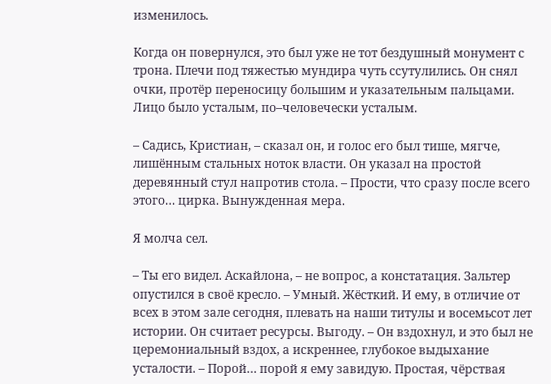изменилось.

Когда он повернулся, это был уже не тот бездушный монумент с трона. Плечи под тяжестью мундира чуть ссутулились. Он снял очки, протёр переносицу большим и указательным пальцами. Лицо было усталым, по–человечески усталым.

– Садись, Кристиан, – сказал он, и голос его был тише, мягче, лишённым стальных ноток власти. Он указал на простой деревянный стул напротив стола. – Прости, что сразу после всего этого… цирка. Вынужденная мера.

Я молча сел.

– Ты его видел. Аскайлона, – не вопрос, а констатация. Зальтер опустился в своё кресло. – Умный. Жёсткий. И ему, в отличие от всех в этом зале сегодня, плевать на наши титулы и восемьсот лет истории. Он считает ресурсы. Выгоду. – Он вздохнул, и это был не церемониальный вздох, а искреннее, глубокое выдыхание усталости. – Порой… порой я ему завидую. Простая, чёрствая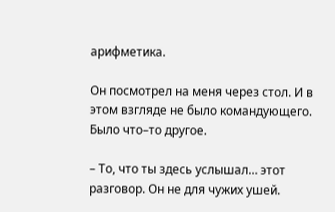арифметика.

Он посмотрел на меня через стол. И в этом взгляде не было командующего. Было что–то другое.

– То, что ты здесь услышал… этот разговор. Он не для чужих ушей.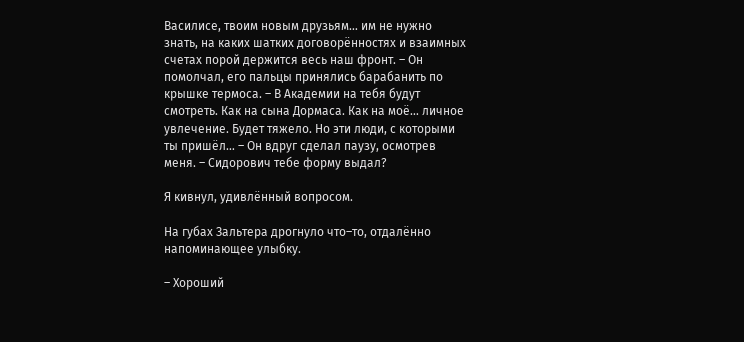Василисе, твоим новым друзьям… им не нужно знать, на каких шатких договорённостях и взаимных счетах порой держится весь наш фронт. – Он помолчал, его пальцы принялись барабанить по крышке термоса. – В Академии на тебя будут смотреть. Как на сына Дормаса. Как на моё… личное увлечение. Будет тяжело. Но эти люди, с которыми ты пришёл… – Он вдруг сделал паузу, осмотрев меня. – Сидорович тебе форму выдал?

Я кивнул, удивлённый вопросом.

На губах Зальтера дрогнуло что–то, отдалённо напоминающее улыбку.

– Хороший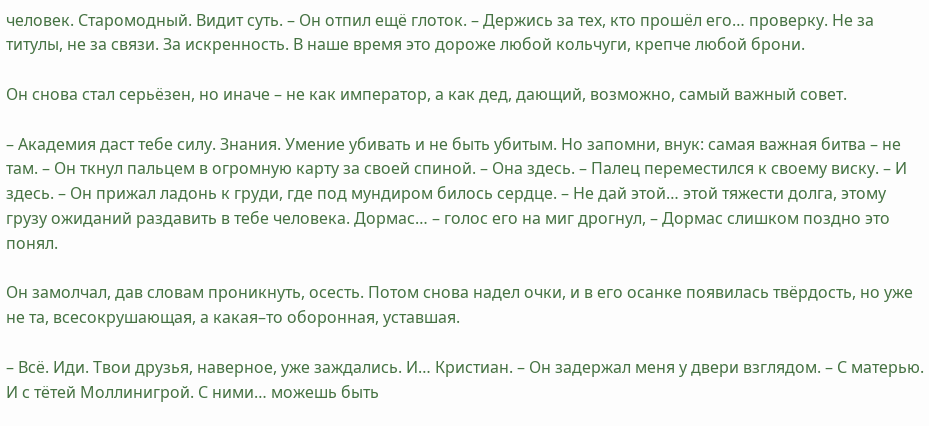человек. Старомодный. Видит суть. – Он отпил ещё глоток. – Держись за тех, кто прошёл его… проверку. Не за титулы, не за связи. За искренность. В наше время это дороже любой кольчуги, крепче любой брони.

Он снова стал серьёзен, но иначе – не как император, а как дед, дающий, возможно, самый важный совет.

– Академия даст тебе силу. Знания. Умение убивать и не быть убитым. Но запомни, внук: самая важная битва – не там. – Он ткнул пальцем в огромную карту за своей спиной. – Она здесь. – Палец переместился к своему виску. – И здесь. – Он прижал ладонь к груди, где под мундиром билось сердце. – Не дай этой… этой тяжести долга, этому грузу ожиданий раздавить в тебе человека. Дормас… – голос его на миг дрогнул, – Дормас слишком поздно это понял.

Он замолчал, дав словам проникнуть, осесть. Потом снова надел очки, и в его осанке появилась твёрдость, но уже не та, всесокрушающая, а какая–то оборонная, уставшая.

– Всё. Иди. Твои друзья, наверное, уже заждались. И… Кристиан. – Он задержал меня у двери взглядом. – С матерью. И с тётей Моллинигрой. С ними… можешь быть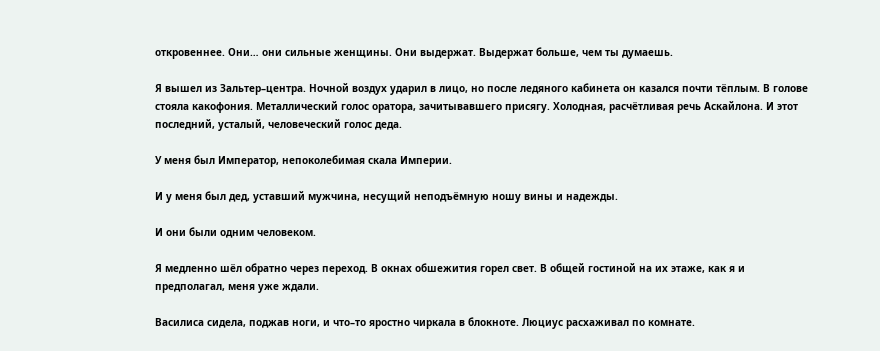откровеннее. Они… они сильные женщины. Они выдержат. Выдержат больше, чем ты думаешь.

Я вышел из Зальтер–центра. Ночной воздух ударил в лицо, но после ледяного кабинета он казался почти тёплым. В голове стояла какофония. Металлический голос оратора, зачитывавшего присягу. Холодная, расчётливая речь Аскайлона. И этот последний, усталый, человеческий голос деда.

У меня был Император, непоколебимая скала Империи.

И у меня был дед, уставший мужчина, несущий неподъёмную ношу вины и надежды.

И они были одним человеком.

Я медленно шёл обратно через переход. В окнах обшежития горел свет. В общей гостиной на их этаже, как я и предполагал, меня уже ждали.

Василиса сидела, поджав ноги, и что–то яростно чиркала в блокноте. Люциус расхаживал по комнате.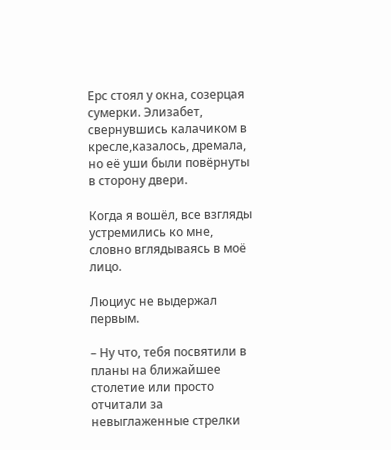Ерс стоял у окна, созерцая сумерки. Элизабет, свернувшись калачиком в кресле,казалось, дремала, но её уши были повёрнуты в сторону двери.

Когда я вошёл, все взгляды устремились ко мне, словно вглядываясь в моё лицо.

Люциус не выдержал первым.

– Ну что, тебя посвятили в планы на ближайшее столетие или просто отчитали за невыглаженные стрелки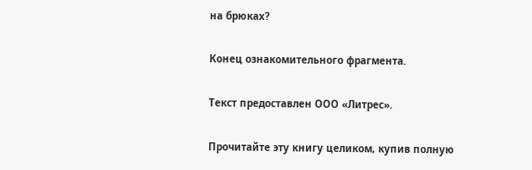на брюках?

Конец ознакомительного фрагмента.

Текст предоставлен ООО «Литрес».

Прочитайте эту книгу целиком, купив полную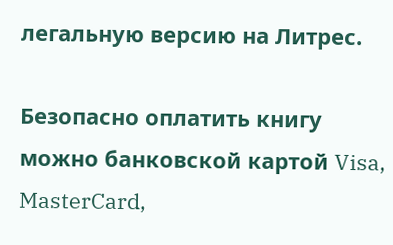легальную версию на Литрес.

Безопасно оплатить книгу можно банковской картой Visa, MasterCard,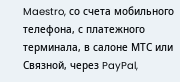Maestro, со счета мобильного телефона, с платежного терминала, в салоне МТС или Связной, через PayPal,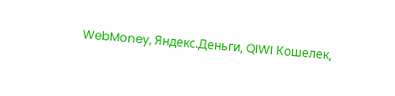WebMoney, Яндекс.Деньги, QIWI Кошелек,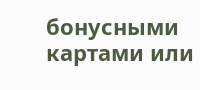бонусными картами или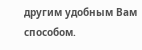другим удобным Вам способом.